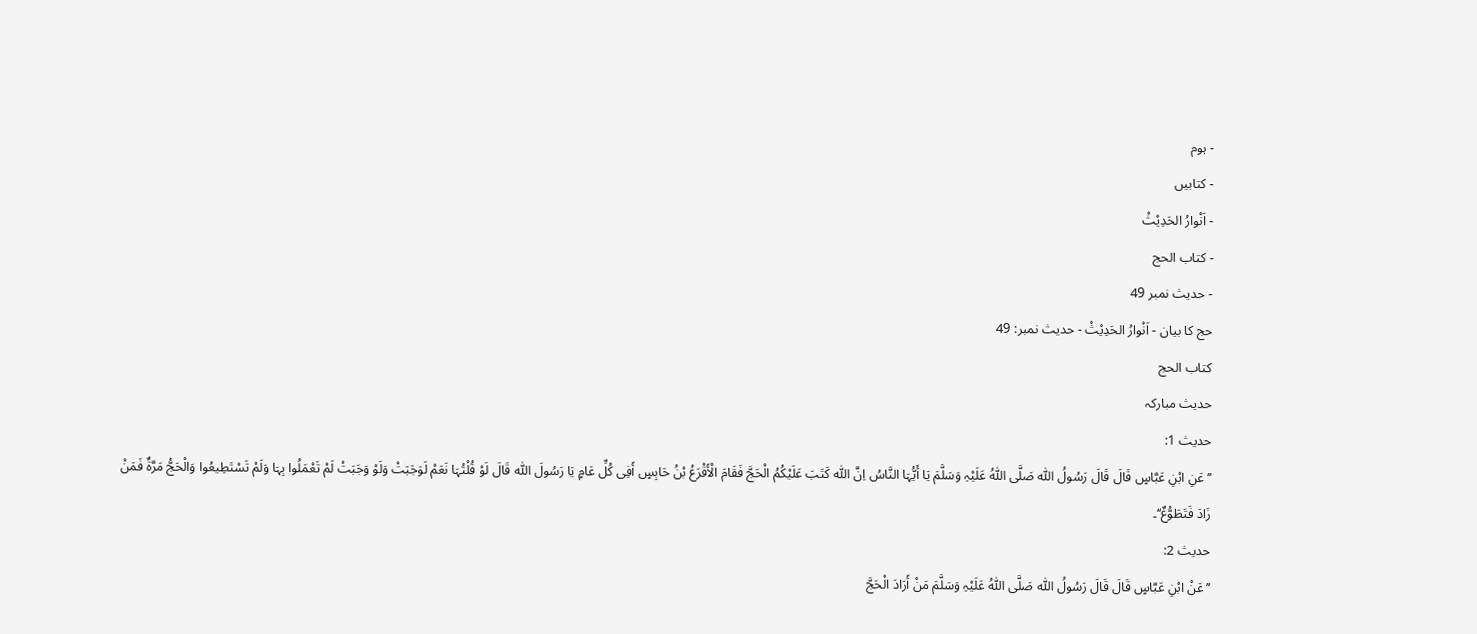- ہوم
- کتابیں
- اَنْوارُ الحَدِیْثْ
- کتاب الحج
- حدیث نمبر 49
حج کا بیان - اَنْوارُ الحَدِیْثْ - حدیث نمبر: 49
کتاب الحج
حدیث مبارکہ
حدیث 1:
’’ عَنِ ابْنِ عَبَّاسٍ قَالَ قَالَ رَسُولُ اللّٰہ صَلَّی اللّٰہُ عَلَیْہِ وَسَلَّمَ یَا أَیُّہَا النَّاسُ اِنَّ اللّٰہ کَتَبَ عَلَیْکُمُ الْحَجَّ فَقَامَ الْأَقْرَعُ بْنُ حَابِسٍ أَفِی کُلِّ عَامٍ یَا رَسُولَ اللّٰہ قَالَ لَوْ قُلْتُہَا نَعَمْ لَوَجَبَتْ وَلَوْ وَجَبَتْ لَمْ تَعْمَلُوا بِہَا وَلَمْ تَسْتَطِیعُوا وَالْحَجُّ مَرَّۃٌ فَمَنْ زَادَ فَتَطَوُّعٌ‘‘۔
حدیث 2:
’’عَنْ ابْنِ عَبَّاسٍ قَالَ قَالَ رَسُولُ اللّٰہ صَلَّی اللّٰہُ عَلَیْہِ وَسَلَّمَ مَنْ أَرَادَ الْحَجَّ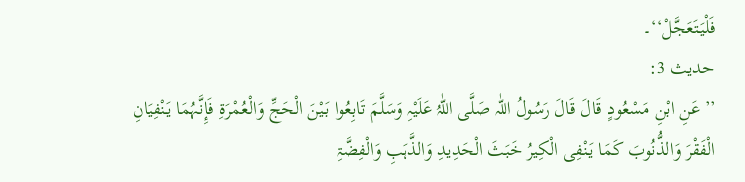فَلْیَتَعَجَّلْ‘‘۔
حدیث 3:
’’عَنِ ابْنِ مَسْعُودٍ قَالَ قَالَ رَسُولُ اللّٰہ صَلَّی اللّٰہُ عَلَیْہِ وَسَلَّمَ تَابِعُوا بَیْنَ الْحَجِّ وَالْعُمْرَۃِ فَإِنَّہُمَا یَنْفِیَانِ الْفَقْرَ وَالذُّنُوبَ کَمَا یَنْفِی الْکِیرُ خَبَثَ الْحَدِیدِ وَالذَّہَبِ وَالْفِضَّۃِ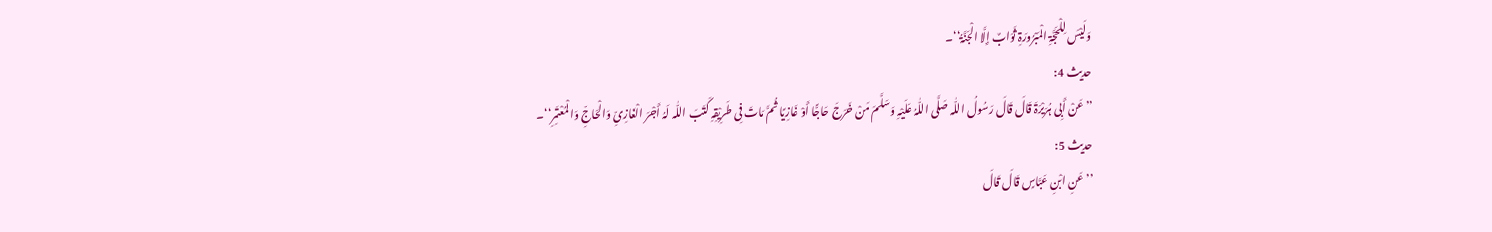وَلَیْسَ لِلْحَجَّۃِ الْمَبْرُورَۃِ ثَوَابٌ إِلَّا الْجَنَّۃُ‘‘۔
حدیث 4:
’’عَنْ أَبِی ہُرَیْرَۃَ قَالَ قَالَ رَسُولُ اللّٰہ صَلَّی اللّٰہُ عَلَیْہِ وَسَلَّمَ مَنْ خَرَجَ حَاجًّا أَوْ غَازِیًا ثُمَّ مَاتَ فِی طَرِیْقِہِ کَتَبَ اللّٰہ لَہُ أَجْرَ الْغَازِیِّ وَالْحَاجِّ وَالْمُعْتَمِرِ‘‘۔
حدیث 5:
’’ عَنِ ابْنِ عَبَّاسٍ قَالَ قَالَ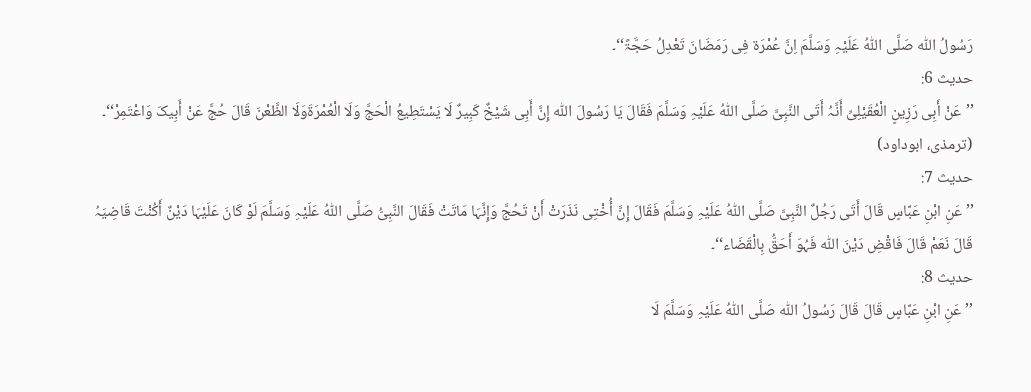رَسُولُ اللّٰہ صَلَّی اللّٰہُ عَلَیْہِ وَسَلَّمَ اِنَّ عُمْرَۃ فِی رَمَضَانَ تَعْدِلُ حَجَّۃً‘‘۔
حدیث 6:
’’عَنْ أَبِی رَزِینٍ الْعُقَیْلِیِّ أَنَّہُ أَتَی النَّبِیَّ صَلَّی اللّٰہُ عَلَیْہِ وَسَلَّمَ فَقَالَ یَا رَسُولَ اللّٰہ إِنَّ أَبِی شَیْخٌ کَبِیرٌ لَا یَسْتَطِیعُ الْحَجَّ وَلَا الْعُمْرَۃَوَلَا الظَّعْنَ قَالَ حُجَّ عَنْ أَبِیکَ وَاعْتَمِرْ‘‘۔ (ترمذی، ابوداود)
حدیث 7:
’’ عَنِ ابْنِ عَبَّاسٍ قَالَ أَتَی رَجُلٌ النَّبِیَّ صَلَّی اللّٰہُ عَلَیْہِ وَسَلَّمَ فَقَالَ إِنَّ أُخْتِی نَذَرَتْ أَنْ تَحُجَّ وَإِنَّہَا مَاتَتْ فَقَالَ النَّبِیُّ صَلَّی اللّٰہُ عَلَیْہِ وَسَلَّمَ لَوْ کَانَ عَلَیْہَا دَیْنٌ أَکُنْتَ قَاضِیَہُ قَالَ نَعَمْ قَالَ فَاقْضِ دَیْنَ اللّٰہ فَہُوَ أَحَقُّ بِالْقَضَاء‘‘۔
حدیث 8:
’’ عَنِ ابْنِ عَبَّاسٍ قَالَ قَالَ رَسُولُ اللّٰہ صَلَّی اللّٰہُ عَلَیْہِ وَسَلَّمَ لَا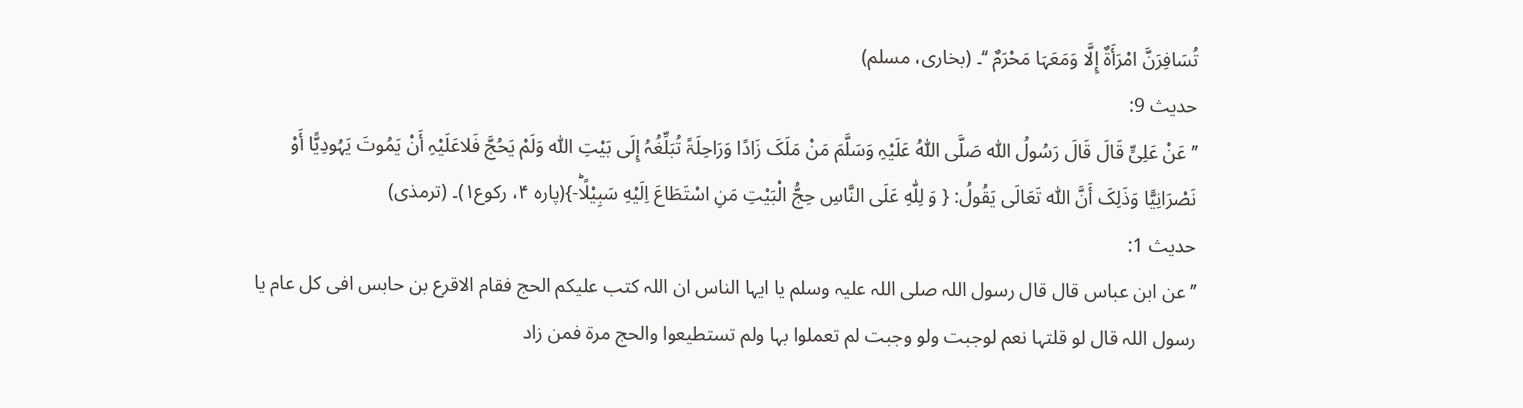تُسَافِرَنَّ امْرَأَۃٌ إِلَّا وَمَعَہَا مَحْرَمٌ ‘‘۔ (بخاری، مسلم)
حدیث 9:
’’ عَنْ عَلِیٍّ قَالَ قَالَ رَسُولُ اللّٰہ صَلَّی اللّٰہُ عَلَیْہِ وَسَلَّمَ مَنْ مَلَکَ زَادًا وَرَاحِلَۃً تُبَلِّغُہُ إِلَی بَیْتِ اللّٰہ وَلَمْ یَحُجَّ فَلاعَلَیْہِ أَنْ یَمُوتَ یَہُودِیًّا أَوْ نَصْرَانِیًّا وَذَلِکَ أَنَّ اللّٰہ تَعَالَی یَقُولُ: { وَ لِلّٰهِ عَلَى النَّاسِ حِجُّ الْبَیْتِ مَنِ اسْتَطَاعَ اِلَیْهِ سَبِیْلًاؕ-}(پارہ ۴، رکوع۱)۔ (ترمذی)
حدیث 1:
’’ عن ابن عباس قال قال رسول اللہ صلی اللہ علیہ وسلم یا ایہا الناس ان اللہ کتب علیکم الحج فقام الاقرع بن حابس افی کل عام یا رسول اللہ قال لو قلتہا نعم لوجبت ولو وجبت لم تعملوا بہا ولم تستطیعوا والحج مرۃ فمن زاد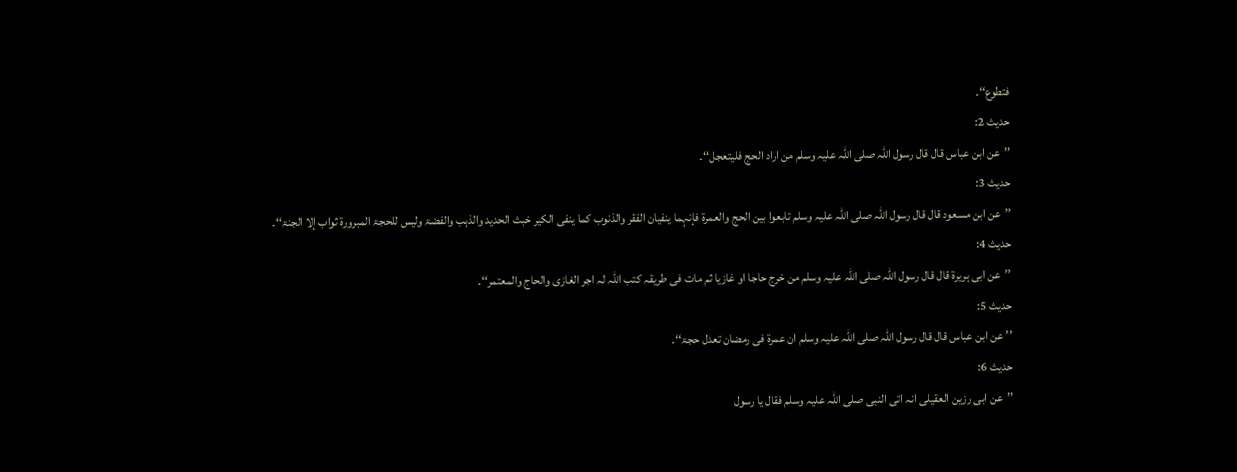فتطوع‘‘۔
حدیث 2:
’’عن ابن عباس قال قال رسول اللہ صلی اللہ علیہ وسلم من اراد الحج فلیتعجل‘‘۔
حدیث 3:
’’عن ابن مسعود قال قال رسول اللہ صلی اللہ علیہ وسلم تابعوا بین الحج والعمرۃ فإنہما ینفیان الفقر والذنوب کما ینفی الکیر خبث الحدید والذہب والفضۃ ولیس للحجۃ المبرورۃ ثواب إلا الجنۃ‘‘۔
حدیث 4:
’’عن ابی ہریرۃ قال قال رسول اللہ صلی اللہ علیہ وسلم من خرج حاجا او غازیا ثم مات فی طریقہ کتب اللہ لہ اجر الغازی والحاج والمعتمر‘‘۔
حدیث 5:
’’ عن ابن عباس قال قال رسول اللہ صلی اللہ علیہ وسلم ان عمرۃ فی رمضان تعدل حجۃ‘‘۔
حدیث 6:
’’عن ابی رزین العقیلی انہ اتی النبی صلی اللہ علیہ وسلم فقال یا رسول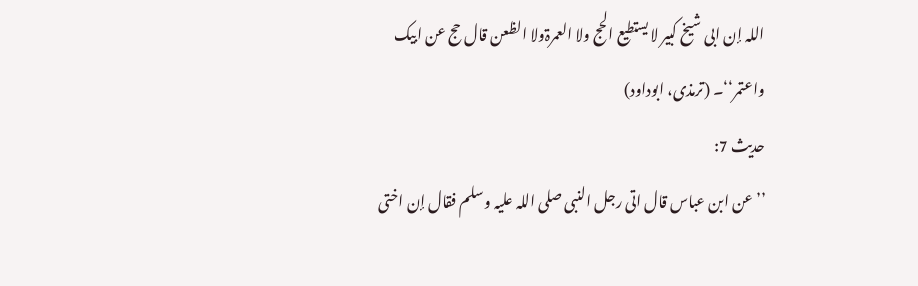اللہ إن ابی شیخ کبیر لا یستطیع الحج ولا العمرۃولا الظعن قال حج عن ابیک واعتمر‘‘۔ (ترمذی، ابوداود)
حدیث 7:
’’ عن ابن عباس قال اتی رجل النبی صلی اللہ علیہ وسلم فقال إن اختی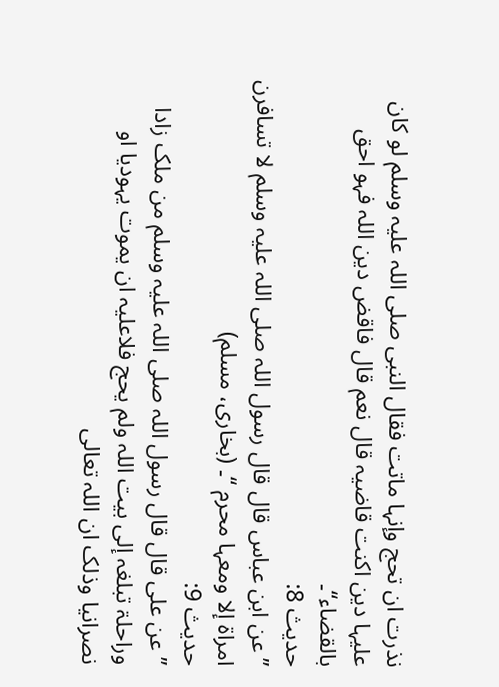نذرت ان تحج وإنہا ماتت فقال النبی صلی اللہ علیہ وسلم لو کان علیہا دین اکنت قاضیہ قال نعم قال فاقض دین اللہ فہو احق بالقضاء‘‘۔
حدیث 8:
’’ عن ابن عباس قال قال رسول اللہ صلی اللہ علیہ وسلم لا تسافرن امراۃ إلا ومعہا محرم ‘‘۔ (بخاری، مسلم)
حدیث 9:
’’ عن علی قال قال رسول اللہ صلی اللہ علیہ وسلم من ملک زادا وراحلۃ تبلغہ إلی بیت اللہ ولم یحج فلاعلیہ ان یموت یہودیا او نصرانیا وذلک ان اللہ تعالی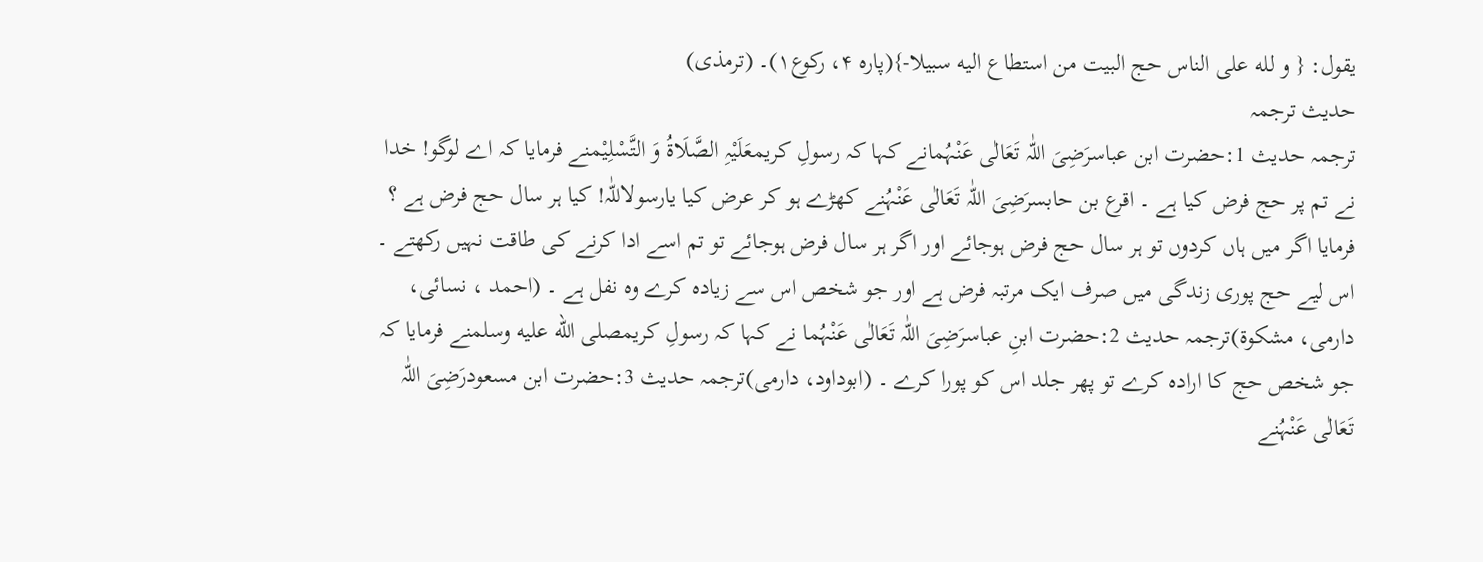یقول: { و لله على الناس حج البیت من استطاع الیه سبیلا-}(پارہ ۴، رکوع۱)۔ (ترمذی)
حدیث ترجمہ
ترجمہ حدیث 1:حضرت ابن عباسرَضِیَ اللّٰہ تَعَالٰی عَنْہُمانے کہا کہ رسولِ کریمعَلَیْہِ الصَّلَاۃُ وَ التَّسْلِیْمنے فرمایا کہ اے لوگو! خدا نے تم پر حج فرض کیا ہے ۔ اقرع بن حابسرَضِیَ اللّٰہ تَعَالٰی عَنْہُنے کھڑے ہو کر عرض کیا یارسولاللّٰہ! کیا ہر سال حج فرض ہے ؟ فرمایا اگر میں ہاں کردوں تو ہر سال حج فرض ہوجائے اور اگر ہر سال فرض ہوجائے تو تم اسے ادا کرنے کی طاقت نہیں رکھتے ۔ اس لیے حج پوری زندگی میں صرف ایک مرتبہ فرض ہے اور جو شخص اس سے زیادہ کرے وہ نفل ہے ۔ (احمد ، نسائی، دارمی، مشکوۃ)ترجمہ حدیث 2:حضرت ابنِ عباسرَضِیَ اللّٰہ تَعَالٰی عَنْہُما نے کہا کہ رسولِ کریمصلى الله عليه وسلمنے فرمایا کہ جو شخص حج کا ارادہ کرے تو پھر جلد اس کو پورا کرے ۔ (ابوداود، دارمی)ترجمہ حدیث 3:حضرت ابن مسعودرَضِیَ اللّٰہ تَعَالٰی عَنْہُنے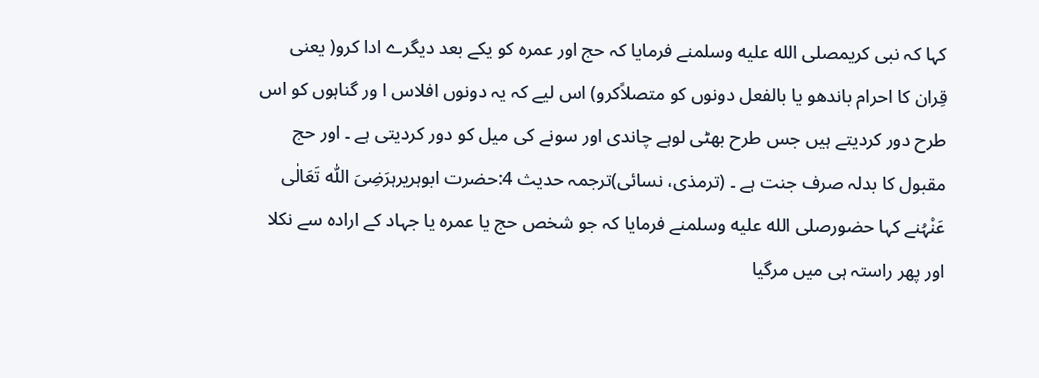کہا کہ نبی کریمصلى الله عليه وسلمنے فرمایا کہ حج اور عمرہ کو یکے بعد دیگرے ادا کرو( یعنی قِران کا احرام باندھو یا بالفعل دونوں کو متصلاًکرو) اس لیے کہ یہ دونوں افلاس ا ور گناہوں کو اس طرح دور کردیتے ہیں جس طرح بھٹی لوہے چاندی اور سونے کی میل کو دور کردیتی ہے ۔ اور حج مقبول کا بدلہ صرف جنت ہے ۔ (ترمذی، نسائی)ترجمہ حدیث 4:حضرت ابوہریرہرَضِیَ اللّٰہ تَعَالٰی عَنْہُنے کہا حضورصلى الله عليه وسلمنے فرمایا کہ جو شخص حج یا عمرہ یا جہاد کے ارادہ سے نکلا اور پھر راستہ ہی میں مرگیا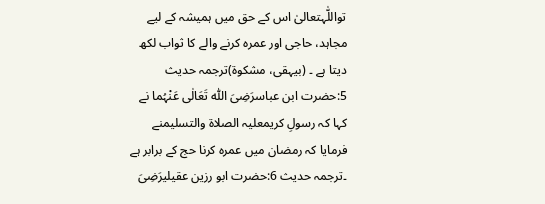تواللّٰہتعالیٰ اس کے حق میں ہمیشہ کے لیے مجاہد، حاجی اور عمرہ کرنے والے کا ثواب لکھ دیتا ہے ۔ (بیہقی، مشکوۃ)ترجمہ حدیث 5:حضرت ابن عباسرَضِیَ اللّٰہ تَعَالٰی عَنْہُما نے کہا کہ رسولِ کریمعلیہ الصلاۃ والتسلیمنے فرمایا کہ رمضان میں عمرہ کرنا حج کے برابر ہے ۔ترجمہ حدیث 6:حضرت ابو رزین عقیلیرَضِیَ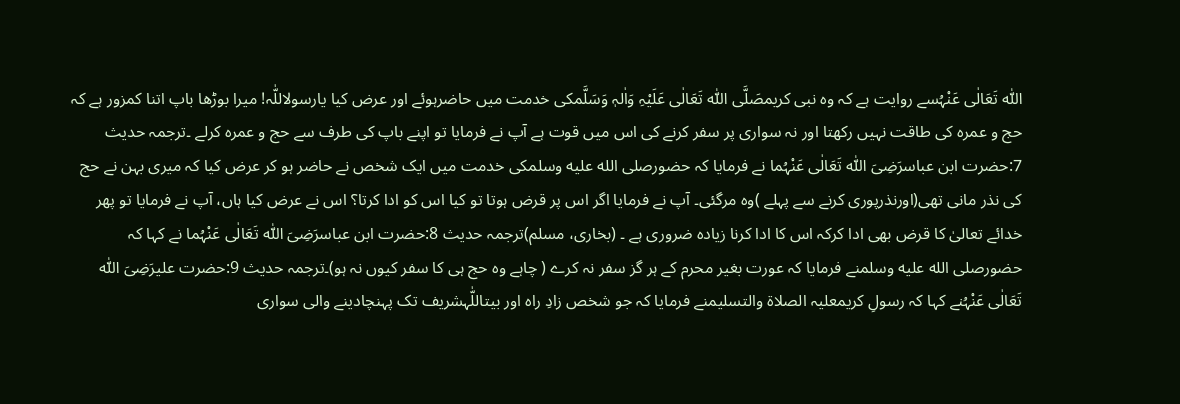اللّٰہ تَعَالٰی عَنْہُسے روایت ہے کہ وہ نبی کریمصَلَّی اللّٰہ تَعَالٰی عَلَیْہِ وَاٰلہٖ وَسَلَّمکی خدمت میں حاضرہوئے اور عرض کیا یارسولاللّٰہ! میرا بوڑھا باپ اتنا کمزور ہے کہ حج و عمرہ کی طاقت نہیں رکھتا اور نہ سواری پر سفر کرنے کی اس میں قوت ہے آپ نے فرمایا تو اپنے باپ کی طرف سے حج و عمرہ کرلے ۔ترجمہ حدیث 7:حضرت ابن عباسرَضِیَ اللّٰہ تَعَالٰی عَنْہُما نے فرمایا کہ حضورصلى الله عليه وسلمکی خدمت میں ایک شخص نے حاضر ہو کر عرض کیا کہ میری بہن نے حج کی نذر مانی تھی(اورنذرپوری کرنے سے پہلے )وہ مرگئی۔ آپ نے فرمایا اگر اس پر قرض ہوتا تو کیا اس کو ادا کرتا؟ اس نے عرض کیا ہاں، آپ نے فرمایا تو پھر خدائے تعالیٰ کا قرض بھی ادا کرکہ اس کا ادا کرنا زیادہ ضروری ہے ۔ (بخاری، مسلم)ترجمہ حدیث 8:حضرت ابن عباسرَضِیَ اللّٰہ تَعَالٰی عَنْہُما نے کہا کہ حضورصلى الله عليه وسلمنے فرمایا کہ عورت بغیر محرم کے ہر گز سفر نہ کرے ( چاہے وہ حج ہی کا سفر کیوں نہ ہو)۔ترجمہ حدیث 9:حضرت علیرَضِیَ اللّٰہ تَعَالٰی عَنْہُنے کہا کہ رسولِ کریمعلیہ الصلاۃ والتسلیمنے فرمایا کہ جو شخص زادِ راہ اور بیتاللّٰہشریف تک پہنچادینے والی سواری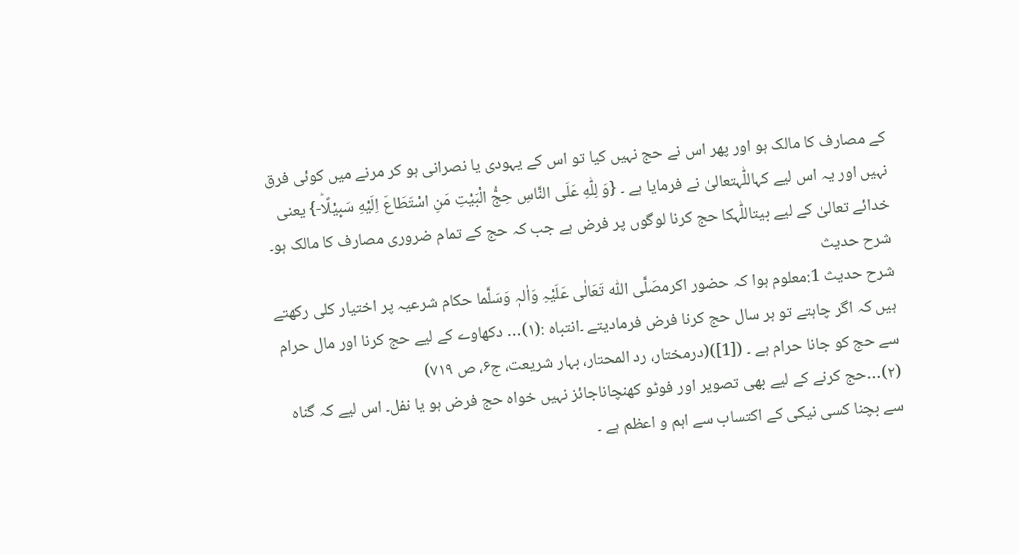کے مصارف کا مالک ہو اور پھر اس نے حج نہیں کیا تو اس کے یہودی یا نصرانی ہو کر مرنے میں کوئی فرق نہیں اور یہ اس لیے کہاللّٰہتعالیٰ نے فرمایا ہے ۔ {وَ لِلّٰهِ عَلَى النَّاسِ حِجُّ الْبَیْتِ مَنِ اسْتَطَاعَ اِلَیْهِ سَبِیْلًاؕ-} یعنی خدائے تعالیٰ کے لیے بیتاللّٰہکا حج کرنا لوگوں پر فرض ہے جب کہ حج کے تمام ضروری مصارف کا مالک ہو۔
شرح حدیث
شرح حدیث 1:معلوم ہوا کہ حضور اکرمصَلَّی اللّٰہ تَعَالٰی عَلَیْہِ وَاٰلہٖ وَسَلَّما حکام شرعیہ پر اختیار کلی رکھتے ہیں کہ اگر چاہتے تو ہر سال حج کرنا فرض فرمادیتے ۔انتباہ :(۱)… دکھاوے کے لیے حج کرنا اور مال حرام سے حج کو جانا حرام ہے ۔ ([1])(درمختار، رد المحتار، بہار شریعت، ج۶، ص ۷۱۹)
(۲)…حج کرنے کے لیے بھی تصویر اور فوٹو کھنچاناجائز نہیں خواہ حج فرض ہو یا نفل۔ اس لیے کہ گناہ سے بچنا کسی نیکی کے اکتساب سے اہم و اعظم ہے ۔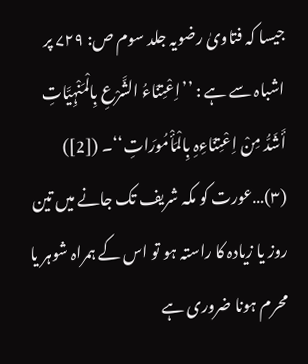جیسا کہ فتاویٰ رضویہ جلد سوم ص: ۷۲۹ پر اشباہ سے ہے : ’’اِعْتِنَاءُ الشَّرْعِ بِالْمَنْہِیَّاتِ أَشَدُّ مِنْ اِعْتِنَاءِہِ بِالْمَأْمُورَاتِ‘‘۔ ([2])
(۳)…عورت کو مکہ شریف تک جانے میں تین روز یا زیادہ کا راستہ ہو تو اس کے ہمراہ شوہر یا محرم ہونا ضروری ہے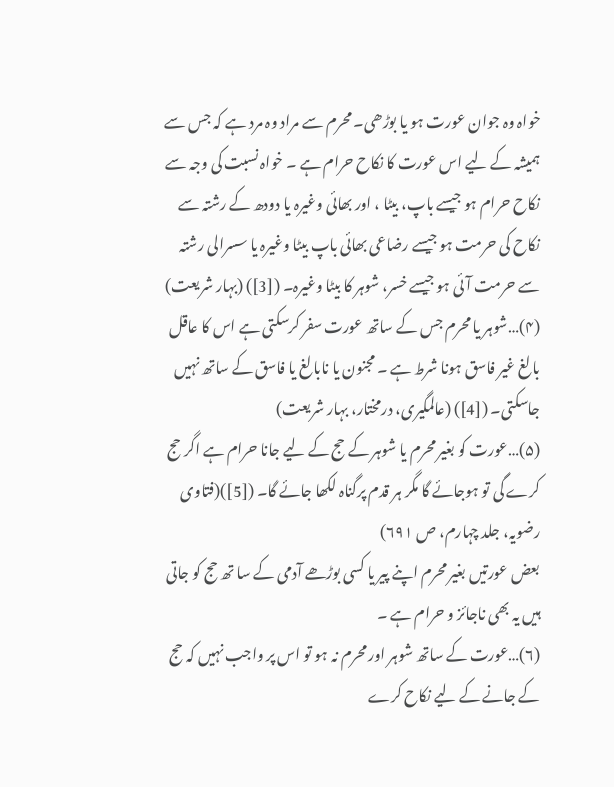خواہ وہ جوان عورت ہو یا بوڑھی۔ محرم سے مراد وہ مرد ہے کہ جس سے ہمیشہ کے لیے اس عورت کا نکاح حرام ہے ۔ خواہ نسبت کی وجہ سے نکاح حرام ہو جیسے باپ، بیٹا ، اور بھائی وغیرہ یا دودھ کے رشتہ سے نکاح کی حرمت ہو جیسے رضاعی بھائی باپ بیٹا وغیرہ یا سسرالی رشتہ سے حرمت آئی ہو جیسے خسر، شوہر کا بیٹا وغیرہ۔ ([3]) (بہار شریعت)
(۴)…شوہر یا محرم جس کے ساتھ عورت سفر کرسکتی ہے اس کا عاقل بالغ غیر فاسق ہونا شرط ہے ۔ مجنون یا نابالغ یا فاسق کے ساتھ نہیں جاسکتی۔ ([4]) (عالمگیری، درمختار، بہار شریعت)
(۵)…عورت کو بغیر محرم یا شوہر کے حج کے لیے جانا حرام ہے اگر حج کرے گی تو ہوجائے گا مگر ہر قدم پرگناہ لکھا جائے گا۔ ([5])(فتاوی رضویہ، جلد چہارم، ص ۶۹۱)
بعض عورتیں بغیر محرم اپنے پیر یا کسی بوڑھے آدمی کے سا تھ حج کو جاتی ہیں یہ بھی ناجائز و حرام ہے ۔
(۶)…عورت کے ساتھ شوہر اور محرم نہ ہو تو اس پر واجب نہیں کہ حج کے جانے کے لیے نکاح کرے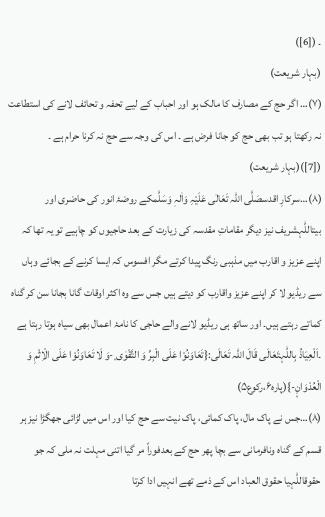۔ ([6])
(بہار شریعت)
(۷)… اگر حج کے مصارف کا مالک ہو اور احباب کے لیے تحفہ و تحائف لانے کی استطاعت نہ رکھتا ہو تب بھی حج کو جانا فرض ہے ۔ اس کی وجہ سے حج نہ کرنا حرام ہے ۔ ([7])(بہار شریعت)
(۸)…سرکارِ اقدسصَلَّی اللّٰہ تَعَالٰی عَلَیْہِ وَاٰلہٖ وَسَلَّمکے روضۂ انور کی حاضری اور بیتاللّٰہشریف نیز دیگر مقاماتِ مقدسہ کی زیارت کے بعد حاجیوں کو چاہیے تو یہ تھا کہ اپنے عزیز و اقارب میں مذہبی رنگ پیدا کرتے مگر افسوس کہ ایسا کرنے کے بجائے وہاں سے ریڈیو لا کر اپنے عزیز واقارب کو دیتے ہیں جس سے وہ اکثر اوقات گانا بجانا سن کر گناہ کماتے رہتے ہیں۔ اور ساتھ ہی ریڈیو لانے والے حاجی کا نامۂ اعمال بھی سیاہ ہوتا رہتا ہے ۔اَلْعِیَاذُ بِاللّٰہتَعَالَی قَالَ اللّٰہ تَعَالَی:{تَعَاوَنُوْا عَلَى الْبِرِّ وَ التَّقْوٰى ۪-وَ لَا تَعَاوَنُوْا عَلَى الْاِثْمِ وَ الْعُدْوَانِ۪-}(پارہ۶،رکوع۵)
(۸)…جس نے پاک مال، پاک کمائی، پاک نیت سے حج کیا اور اس میں لڑائی جھگڑا نیز ہر قسم کے گناہ ونافرمانی سے بچا پھر حج کے بعدفوراً مر گیا اتنی مہلت نہ ملی کہ جو حقوقاللّٰہیا حقوق العباد اس کے ذمے تھے انہیں ادا کرتا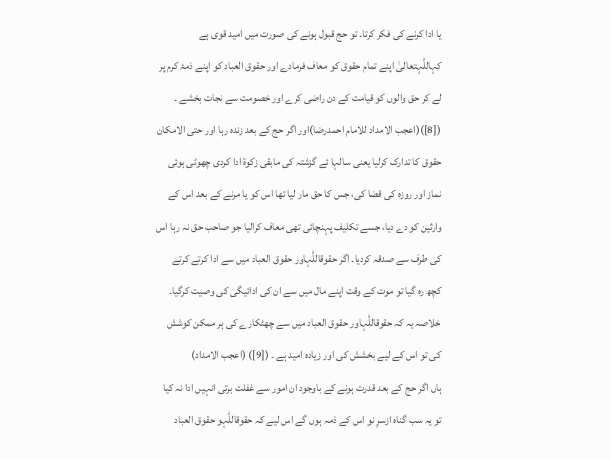یا ادا کرنے کی فکر کرتا۔ تو حج قبول ہونے کی صورت میں امید قوی ہے کہاللّٰہتعالیٰ اپنے تمام حقوق کو معاف فرمادے اور حقوق العباد کو اپنے ذمۂ کرم پر لے کر حق والوں کو قیامت کے دن راضی کرے اور خصومت سے نجات بخشے ۔ ([8])(اعجب الامداد للامام احمدرضا)اور اگر حج کے بعد زندہ رہا اور حتی الامکان حقوق کا تدارک کرلیا یعنی سالہا ئے گزشتہ کی مابقی زکوۃ ادا کردی چھوٹی ہوئی نماز اور روزہ کی قضا کی، جس کا حق مار لیا تھا اس کو یا مرنے کے بعد اس کے وارثین کو دے دیا، جسے تکلیف پہنچائی تھی معاف کرالیا جو صاحب حق نہ رہا اس کی طرف سے صدقہ کردیا۔ اگر حقوقاللّٰہاور حقوق العباد میں سے ادا کرتے کرتے کچھ رہ گیا تو موت کے وقت اپنے مال میں سے ان کی ادائیگی کی وصیت کرگیا۔ خلاصہ یہ کہ حقوقاللّٰہاور حقوق العباد میں سے چھٹکارے کی ہر ممکن کوشش کی تو اس کے لیے بخشش کی اور زیادہ امید ہے ۔ ([9]) (اعجب الامداد)
ہاں اگر حج کے بعد قدرت ہونے کے باوجود ان امور سے غفلت برتی انہیں ادا نہ کیا تو یہ سب گناہ ازسرِ نو اس کے ذمہ ہوں گے اس لیے کہ حقوقاللّٰہو حقوق العباد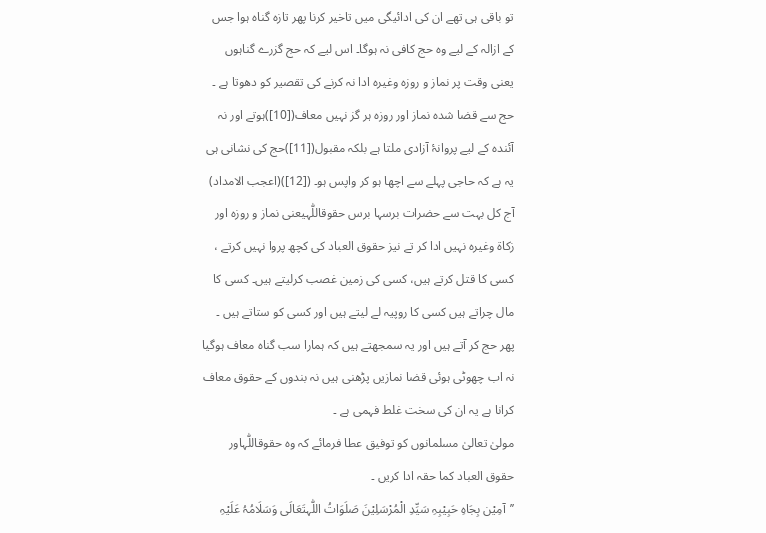تو باقی ہی تھے ان کی ادائیگی میں تاخیر کرنا پھر تازہ گناہ ہوا جس کے ازالہ کے لیے وہ حج کافی نہ ہوگا۔ اس لیے کہ حج گزرے گناہوں یعنی وقت پر نماز و روزہ وغیرہ ادا نہ کرنے کی تقصیر کو دھوتا ہے ۔ حج سے قضا شدہ نماز اور روزہ ہر گز نہیں معاف([10])ہوتے اور نہ آئندہ کے لیے پروانۂ آزادی ملتا ہے بلکہ مقبول([11])حج کی نشانی ہی یہ ہے کہ حاجی پہلے سے اچھا ہو کر واپس ہو۔ ([12])(اعجب الامداد)
آج کل بہت سے حضرات برسہا برس حقوقاللّٰہیعنی نماز و روزہ اور زکاۃ وغیرہ نہیں ادا کر تے نیز حقوق العباد کی کچھ پروا نہیں کرتے ، کسی کا قتل کرتے ہیں، کسی کی زمین غصب کرلیتے ہیں۔ کسی کا مال چراتے ہیں کسی کا روپیہ لے لیتے ہیں اور کسی کو ستاتے ہیں ۔ پھر حج کر آتے ہیں اور یہ سمجھتے ہیں کہ ہمارا سب گناہ معاف ہوگیا نہ اب چھوٹی ہوئی قضا نمازیں پڑھنی ہیں نہ بندوں کے حقوق معاف کرانا ہے یہ ان کی سخت غلط فہمی ہے ۔
مولیٰ تعالیٰ مسلمانوں کو توفیق عطا فرمائے کہ وہ حقوقاللّٰہاور حقوق العباد کما حقہ ادا کریں ۔
’’آمِیْن بِجَاہِ حَبِیْبِہِ سَیِّدِ الْمُرْسَلِیْنَ صَلَوَاتُ اللّٰہتَعَالَی وَسَلَامُہُ عَلَیْہِ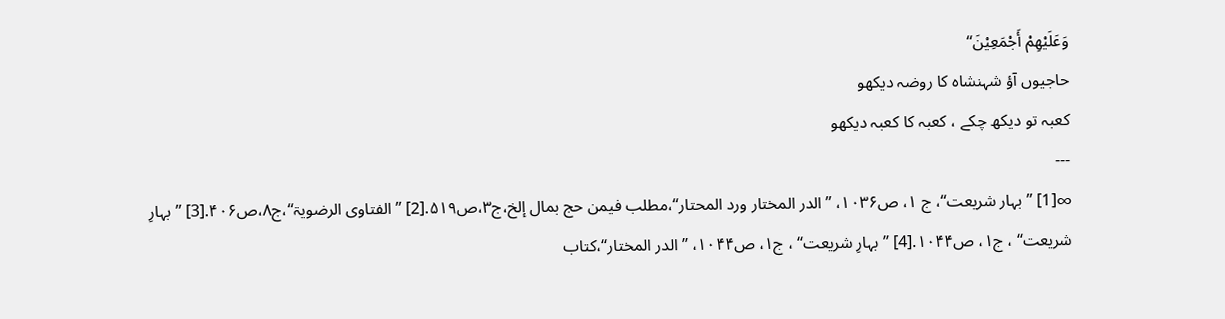وَعَلَیْھِمْ أَجْمَعِیْنَ‘‘
حاجیوں آؤ شہنشاہ کا روضہ دیکھو
کعبہ تو دیکھ چکے ، کعبہ کا کعبہ دیکھو
---
∞[1] ’’بہار شریعت‘‘، ج ۱، ص۱۰۳۶، ’’الدر المختار ورد المحتار‘‘،مطلب فیمن حج بمال إلخ،ج۳،ص۵۱۹.[2] ’’الفتاوی الرضویۃ‘‘،ج۸،ص۴۰۶.[3] ’’بہارِ شریعت‘‘ ، ج۱، ص۱۰۴۴.[4] ’’بہارِ شریعت‘‘ ، ج۱، ص۱۰۴۴، ’’الدر المختار‘‘،کتاب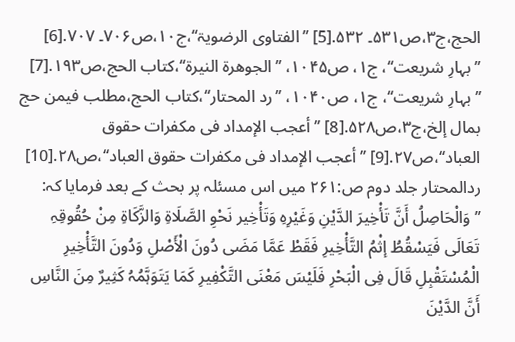الحج،ج۳،ص۵۳۱۔ ۵۳۲.[5] ’’الفتاوی الرضویۃ‘‘،ج۱۰،ص۷۰۶۔ ۷۰۷.[6] ’’بہارِ شریعت‘‘، ج۱، ص۱۰۴۵، ’’الجوھرۃ النیرۃ‘‘،کتاب الحج،ص۱۹۳.[7] ’’بہارِ شریعت‘‘، ج۱، ص۱۰۴۰، ’’رد المحتار‘‘،کتاب الحج،مطلب فیمن حج بمال إلخ،ج۳،ص۵۲۸.[8] ’’أعجب الإمداد فی مکفرات حقوق العباد‘‘،ص۲۷.[9] ’’أعجب الإمداد فی مکفرات حقوق العباد‘‘،ص۲۸.[10] ردالمحتار جلد دوم ص:۲۶۱ میں اس مسئلہ پر بحث کے بعد فرمایا کہ: ’’وَالْحَاصِلُ أَنَّ تَأْخِیرَ الدَّیْنِ وَغَیْرِہِ وَتَأْخِیر نَحْوِ الصَّلَاۃِ وَالزَّکَاۃِ مِنْ حُقُوقِہِ تَعَالَی فَیَسْقُطُ إثْمُ التَّأْخِیرِ فَقَطْ عَمَّا مَضَی دُونَ الْأَصْلِ وَدُونَ التَّأْخِیرِ الْمُسْتَقْبِلِ قَالَ فِی الْبَحْرِ فَلَیْسَ مَعْنَی التَّکْفِیرِ کَمَا یَتَوَہَّمُہُ کَثِیرٌ مِنَ النَّاسِ أَنَّ الدَّیْنَ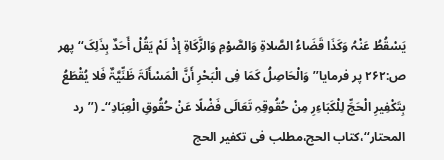یَسْقُطُ عَنْہُ وَکَذَا قَضَاءُ الصَّلاۃِ وَالصَّوْمِ وَالزَّکَاۃِ إذْ لَمْ یَقُلْ أَحَدٌ بِذَلِکَ‘‘پھر ص:۲۶۲ پر فرمایا’’وَالْحَاصِلُ کَمَا فِی الْبَحْرِ أَنَّ الْمَسْأَلَۃَ ظَنِّیَّۃٌ فَلا یُقْطَعُ بِتَکْفِیرِ الْحَجِّ لِلْکَبَاءِرِ مِنْ حُقُوقِہِ تَعَالَی فَضْلًا عَنْ حُقُوقِ الْعِبَادِ‘‘۔ (’’رد المحتار‘‘،کتاب الحج،مطلب فی تکفیر الحج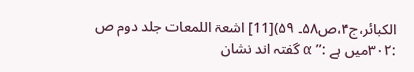الکبائر،ج۴،ص۵۸۔ ۵۹)[11] اشعۃ اللمعات جلد دوم ص :۳۰۲میں ہے :’’ α گفتہ اند نشان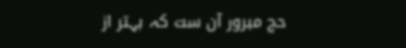حج مبرور آن ست کہ بہتر از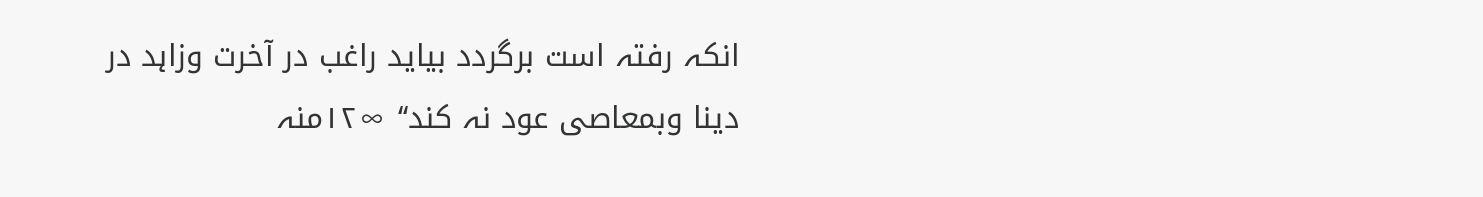انکہ رفتہ است برگردد بیاید راغب در آخرت وزاہد در دینا وبمعاصی عود نہ کند‘‘ ∞۱۲منہ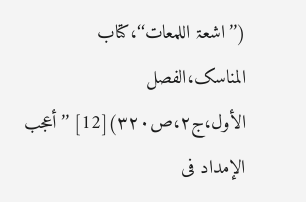(’’اشعۃ اللمعات‘‘،کتاب المناسک،الفصل الأول،ج۲،ص۳۲۰)[12] ’’أعجب الإمداد فی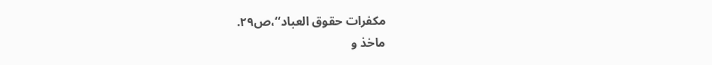مکفرات حقوق العباد‘‘،ص۲۹.
ماخذ و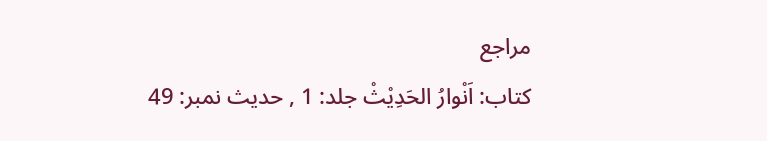مراجع
کتاب: اَنْوارُ الحَدِیْثْ جلد: 1 , حدیث نمبر: 49